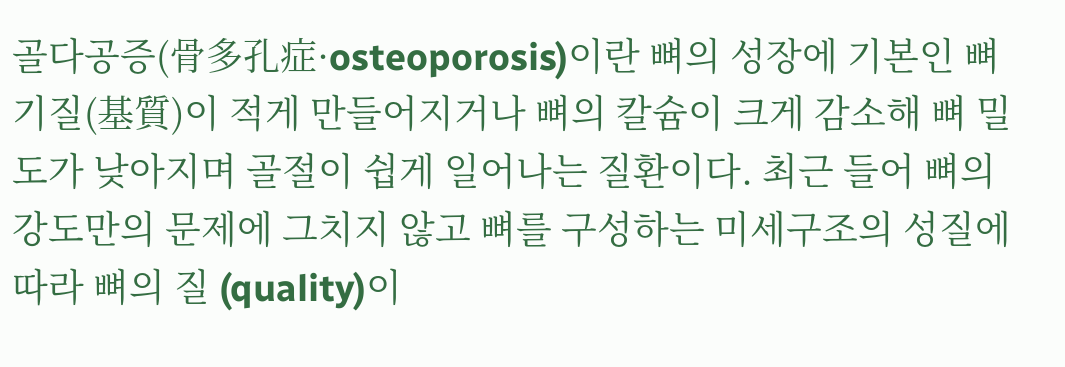골다공증(骨多孔症·osteoporosis)이란 뼈의 성장에 기본인 뼈 기질(基質)이 적게 만들어지거나 뼈의 칼슘이 크게 감소해 뼈 밀도가 낮아지며 골절이 쉽게 일어나는 질환이다. 최근 들어 뼈의 강도만의 문제에 그치지 않고 뼈를 구성하는 미세구조의 성질에 따라 뼈의 질 (quality)이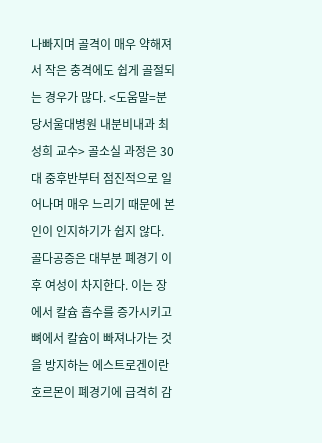나빠지며 골격이 매우 약해져서 작은 충격에도 쉽게 골절되는 경우가 많다. <도움말=분당서울대병원 내분비내과 최성희 교수> 골소실 과정은 30대 중후반부터 점진적으로 일어나며 매우 느리기 때문에 본인이 인지하기가 쉽지 않다. 골다공증은 대부분 폐경기 이후 여성이 차지한다. 이는 장에서 칼슘 흡수를 증가시키고 뼈에서 칼슘이 빠져나가는 것을 방지하는 에스트로겐이란 호르몬이 폐경기에 급격히 감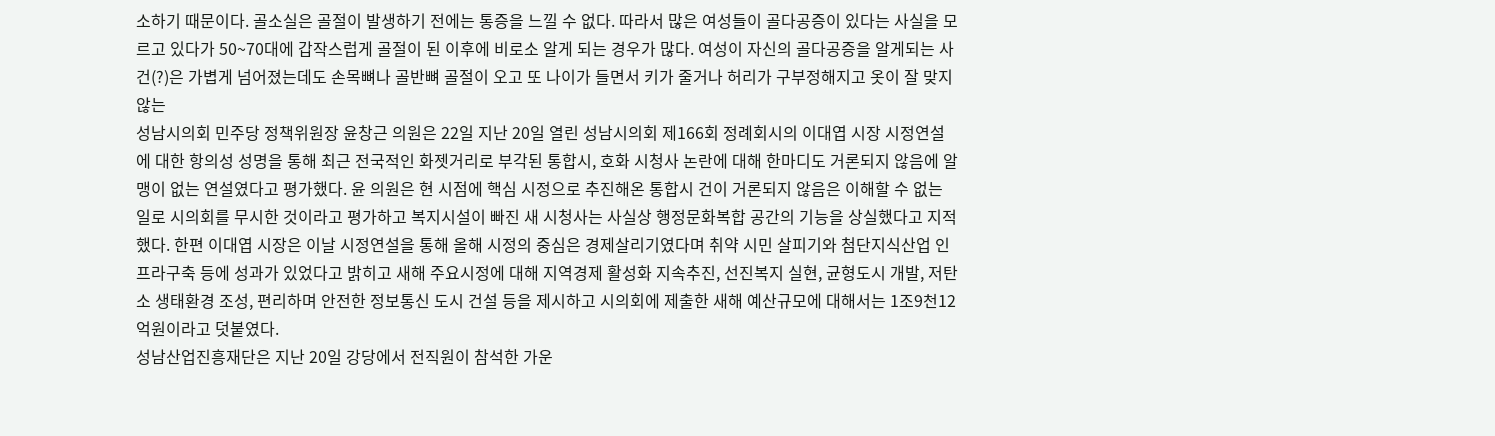소하기 때문이다. 골소실은 골절이 발생하기 전에는 통증을 느낄 수 없다. 따라서 많은 여성들이 골다공증이 있다는 사실을 모르고 있다가 50~70대에 갑작스럽게 골절이 된 이후에 비로소 알게 되는 경우가 많다. 여성이 자신의 골다공증을 알게되는 사건(?)은 가볍게 넘어졌는데도 손목뼈나 골반뼈 골절이 오고 또 나이가 들면서 키가 줄거나 허리가 구부정해지고 옷이 잘 맞지 않는
성남시의회 민주당 정책위원장 윤창근 의원은 22일 지난 20일 열린 성남시의회 제166회 정례회시의 이대엽 시장 시정연설에 대한 항의성 성명을 통해 최근 전국적인 화젯거리로 부각된 통합시, 호화 시청사 논란에 대해 한마디도 거론되지 않음에 알맹이 없는 연설였다고 평가했다. 윤 의원은 현 시점에 핵심 시정으로 추진해온 통합시 건이 거론되지 않음은 이해할 수 없는 일로 시의회를 무시한 것이라고 평가하고 복지시설이 빠진 새 시청사는 사실상 행정문화복합 공간의 기능을 상실했다고 지적했다. 한편 이대엽 시장은 이날 시정연설을 통해 올해 시정의 중심은 경제살리기였다며 취약 시민 살피기와 첨단지식산업 인프라구축 등에 성과가 있었다고 밝히고 새해 주요시정에 대해 지역경제 활성화 지속추진, 선진복지 실현, 균형도시 개발, 저탄소 생태환경 조성, 편리하며 안전한 정보통신 도시 건설 등을 제시하고 시의회에 제출한 새해 예산규모에 대해서는 1조9천12억원이라고 덧붙였다.
성남산업진흥재단은 지난 20일 강당에서 전직원이 참석한 가운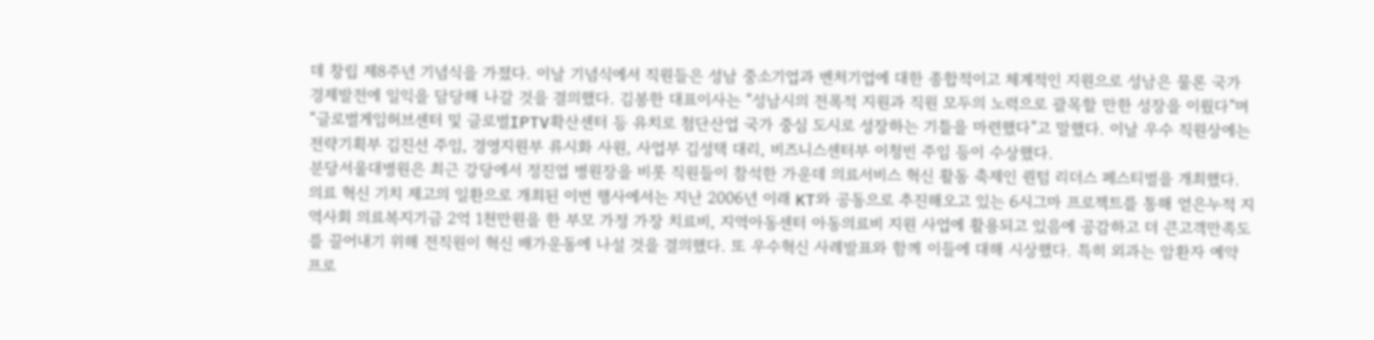데 창립 제8주년 기념식을 가졌다. 이날 기념식에서 직원들은 성남 중소기업과 벤처기업에 대한 종합적이고 체계적인 지원으로 성남은 물론 국가 경제발전에 일익을 담당해 나갈 것을 결의했다. 김봉한 대표이사는 “성남시의 전폭적 지원과 직원 모두의 노력으로 괄목할 만한 성장을 이뤘다”며 “글로벌게임허브센터 및 글로벌IPTV확산센터 등 유치로 첨단산업 국가 중심 도시로 성장하는 기틀을 마련했다”고 말했다. 이날 우수 직원상에는 전략기획부 김진선 주임, 경영지원부 류시화 사원, 사업부 김성택 대리, 비즈니스센터부 이청빈 주임 등이 수상했다.
분당서울대병원은 최근 강당에서 정진엽 병원장을 비롯 직원들이 참석한 가운데 의료서비스 혁신 활동 축제인 퀀텀 리더스 페스티벌을 개최했다. 의료 혁신 기치 제고의 일환으로 개최된 이번 행사에서는 지난 2006년 이래 KT와 공동으로 추진해오고 있는 6시그마 프로젝트를 통해 얻은누적 지역사회 의료복지기금 2억 1천만원을 한 부모 가정 가장 치료비, 지역아동센터 아동의료비 지원 사업에 활용되고 있음에 공감하고 더 큰고객만족도를 끌어내기 위해 전직원이 혁신 배가운동에 나설 것을 결의했다. 또 우수혁신 사례발표와 함께 이들에 대해 시상했다. 특히 외과는 암환자 예약 프로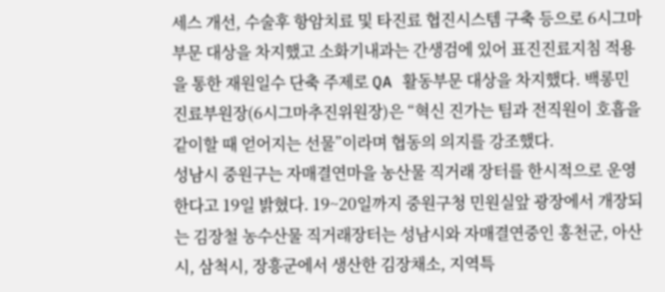세스 개선, 수술후 항암치료 및 타진료 협진시스템 구축 등으로 6시그마부문 대상을 차지했고 소화기내과는 간생검에 있어 표진진료지침 적용을 통한 재원일수 단축 주제로 QA 활동부문 대상을 차지했다. 백롱민 진료부원장(6시그마추진위원장)은 “혁신 진가는 팀과 전직원이 호흡을 같이할 때 얻어지는 선물”이라며 협동의 의지를 강조했다.
성남시 중원구는 자매결연마을 농산물 직거래 장터를 한시적으로 운영한다고 19일 밝혔다. 19~20일까지 중원구청 민원실앞 광장에서 개장되는 김장철 농수산물 직거래장터는 성남시와 자매결연중인 홍천군, 아산시, 삼척시, 장흥군에서 생산한 김장채소, 지역특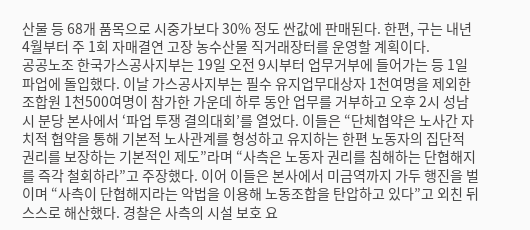산물 등 68개 품목으로 시중가보다 30% 정도 싼값에 판매된다. 한편, 구는 내년 4월부터 주 1회 자매결연 고장 농수산물 직거래장터를 운영할 계획이다.
공공노조 한국가스공사지부는 19일 오전 9시부터 업무거부에 들어가는 등 1일 파업에 돌입했다. 이날 가스공사지부는 필수 유지업무대상자 1천여명을 제외한 조합원 1천500여명이 참가한 가운데 하루 동안 업무를 거부하고 오후 2시 성남시 분당 본사에서 ‘파업 투쟁 결의대회’를 열었다. 이들은 “단체협약은 노사간 자치적 협약을 통해 기본적 노사관계를 형성하고 유지하는 한편 노동자의 집단적 권리를 보장하는 기본적인 제도”라며 “사측은 노동자 권리를 침해하는 단협해지를 즉각 철회하라”고 주장했다. 이어 이들은 본사에서 미금역까지 가두 행진을 벌이며 “사측이 단협해지라는 악법을 이용해 노동조합을 탄압하고 있다”고 외친 뒤 스스로 해산했다. 경찰은 사측의 시설 보호 요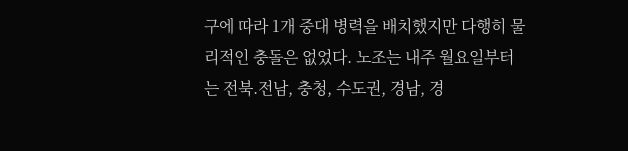구에 따라 1개 중대 병력을 배치했지만 다행히 물리적인 충돌은 없었다. 노조는 내주 월요일부터는 전북.전남, 충청, 수도권, 경남, 경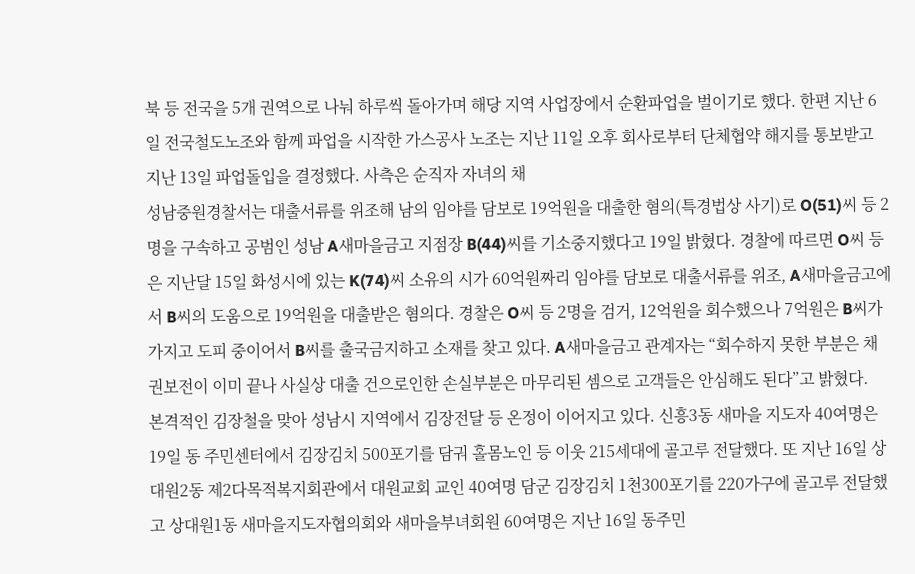북 등 전국을 5개 권역으로 나눠 하루씩 돌아가며 해당 지역 사업장에서 순환파업을 벌이기로 했다. 한편 지난 6일 전국철도노조와 함께 파업을 시작한 가스공사 노조는 지난 11일 오후 회사로부터 단체협약 해지를 통보받고 지난 13일 파업돌입을 결정했다. 사측은 순직자 자녀의 채
성남중원경찰서는 대출서류를 위조해 남의 임야를 담보로 19억원을 대출한 혐의(특경법상 사기)로 O(51)씨 등 2명을 구속하고 공범인 성남 A새마을금고 지점장 B(44)씨를 기소중지했다고 19일 밝혔다. 경찰에 따르면 O씨 등은 지난달 15일 화성시에 있는 K(74)씨 소유의 시가 60억원짜리 임야를 담보로 대출서류를 위조, A새마을금고에서 B씨의 도움으로 19억원을 대출받은 혐의다. 경찰은 O씨 등 2명을 검거, 12억원을 회수했으나 7억원은 B씨가 가지고 도피 중이어서 B씨를 출국금지하고 소재를 찾고 있다. A새마을금고 관계자는 “회수하지 못한 부분은 채권보전이 이미 끝나 사실상 대출 건으로인한 손실부분은 마무리된 셈으로 고객들은 안심해도 된다”고 밝혔다.
본격적인 김장철을 맞아 성남시 지역에서 김장전달 등 온정이 이어지고 있다. 신흥3동 새마을 지도자 40여명은 19일 동 주민센터에서 김장김치 500포기를 담궈 홀몸노인 등 이웃 215세대에 골고루 전달했다. 또 지난 16일 상대원2동 제2다목적복지회관에서 대원교회 교인 40여명 담군 김장김치 1천300포기를 220가구에 골고루 전달했고 상대원1동 새마을지도자협의회와 새마을부녀회원 60여명은 지난 16일 동주민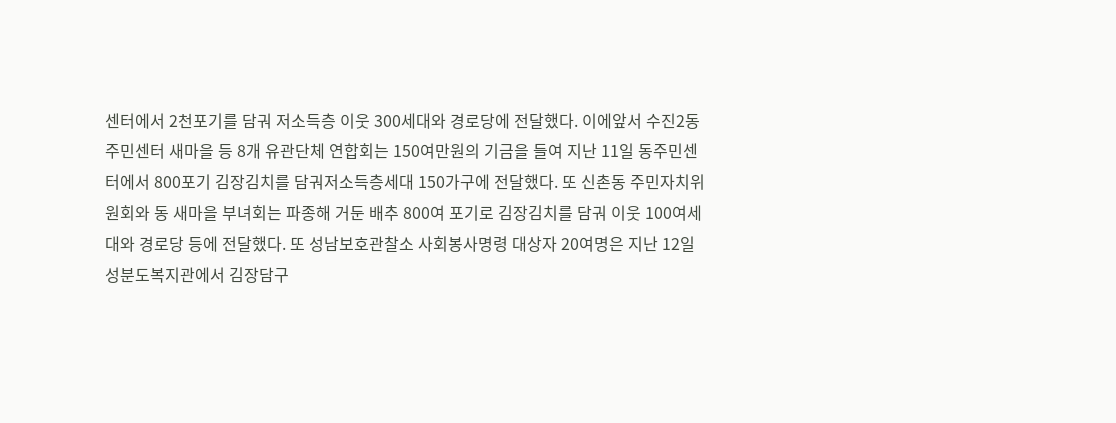센터에서 2천포기를 담궈 저소득층 이웃 300세대와 경로당에 전달했다. 이에앞서 수진2동주민센터 새마을 등 8개 유관단체 연합회는 150여만원의 기금을 들여 지난 11일 동주민센터에서 800포기 김장김치를 담궈저소득층세대 150가구에 전달했다. 또 신촌동 주민자치위원회와 동 새마을 부녀회는 파종해 거둔 배추 800여 포기로 김장김치를 담궈 이웃 100여세대와 경로당 등에 전달했다. 또 성남보호관찰소 사회봉사명령 대상자 20여명은 지난 12일 성분도복지관에서 김장담구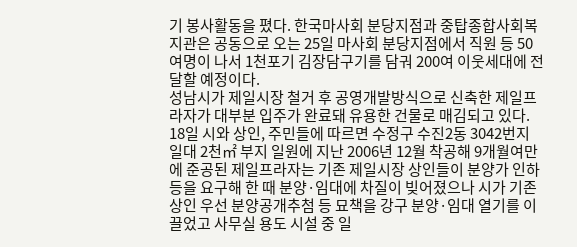기 봉사활동을 폈다. 한국마사회 분당지점과 중탑종합사회복지관은 공동으로 오는 25일 마사회 분당지점에서 직원 등 50여명이 나서 1천포기 김장담구기를 담궈 200여 이웃세대에 전달할 예정이다.
성남시가 제일시장 철거 후 공영개발방식으로 신축한 제일프라자가 대부분 입주가 완료돼 유용한 건물로 매김되고 있다. 18일 시와 상인, 주민들에 따르면 수정구 수진2동 3042번지 일대 2천㎡ 부지 일원에 지난 2006년 12월 착공해 9개월여만에 준공된 제일프라자는 기존 제일시장 상인들이 분양가 인하 등을 요구해 한 때 분양·임대에 차질이 빚어졌으나 시가 기존 상인 우선 분양공개추첨 등 묘책을 강구 분양·임대 열기를 이끌었고 사무실 용도 시설 중 일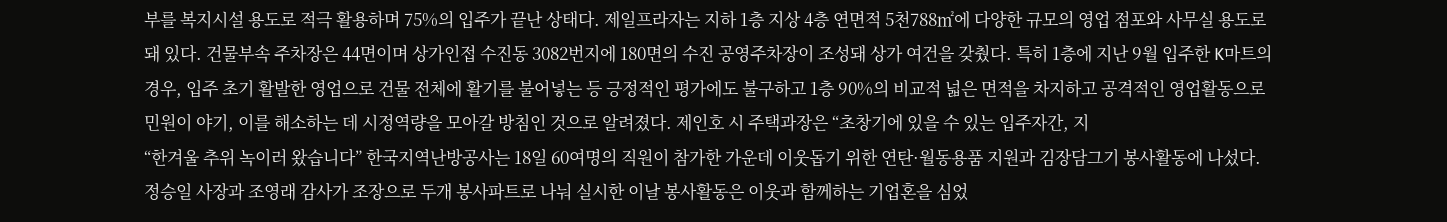부를 복지시설 용도로 적극 활용하며 75%의 입주가 끝난 상태다. 제일프라자는 지하 1층 지상 4층 연면적 5천788㎡에 다양한 규모의 영업 점포와 사무실 용도로 돼 있다. 건물부속 주차장은 44면이며 상가인접 수진동 3082번지에 180면의 수진 공영주차장이 조성돼 상가 여건을 갖췄다. 특히 1층에 지난 9월 입주한 K마트의 경우, 입주 초기 활발한 영업으로 건물 전체에 활기를 불어넣는 등 긍정적인 평가에도 불구하고 1층 90%의 비교적 넓은 면적을 차지하고 공격적인 영업활동으로 민원이 야기, 이를 해소하는 데 시정역량을 모아갈 방침인 것으로 알려졌다. 제인호 시 주택과장은 “초창기에 있을 수 있는 입주자간, 지
“한겨울 추위 녹이러 왔습니다” 한국지역난방공사는 18일 60여명의 직원이 참가한 가운데 이웃돕기 위한 연탄·월동용품 지원과 김장담그기 봉사활동에 나섰다. 정승일 사장과 조영래 감사가 조장으로 두개 봉사파트로 나눠 실시한 이날 봉사활동은 이웃과 함께하는 기업혼을 심었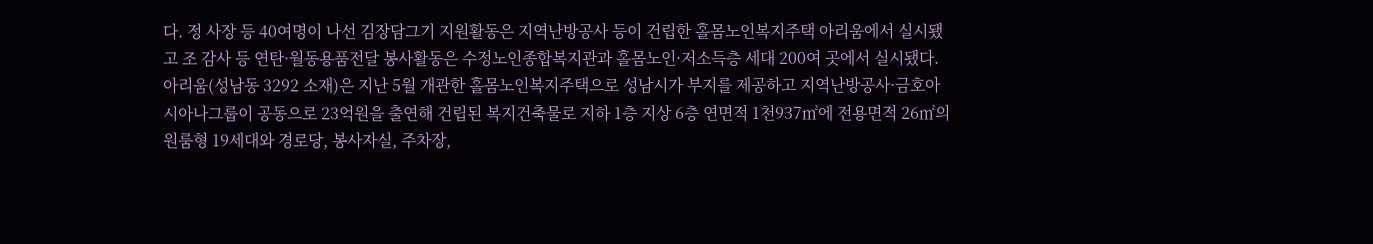다. 정 사장 등 40여명이 나선 김장담그기 지원활동은 지역난방공사 등이 건립한 홀몸노인복지주택 아리움에서 실시됐고 조 감사 등 연탄·월동용품전달 봉사활동은 수정노인종합복지관과 홀몸노인·저소득층 세대 200여 곳에서 실시됐다. 아리움(성남동 3292 소재)은 지난 5월 개관한 홀몸노인복지주택으로 성남시가 부지를 제공하고 지역난방공사·금호아시아나그룹이 공동으로 23억원을 출연해 건립된 복지건축물로 지하 1층 지상 6층 연면적 1천937㎡에 전용면적 26㎡의 원룸형 19세대와 경로당, 봉사자실, 주차장,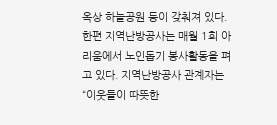옥상 하늘공원 등이 갖춰져 있다. 한편 지역난방공사는 매월 1회 아리움에서 노인돕기 봉사활동을 펴고 있다. 지역난방공사 관계자는 “이웃들이 따뜻한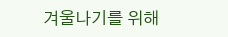겨울나기를 위해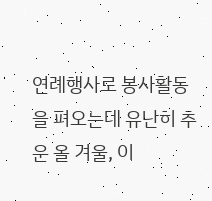연례행사로 봉사활동을 펴오는데 유난히 추운 올 겨울, 이